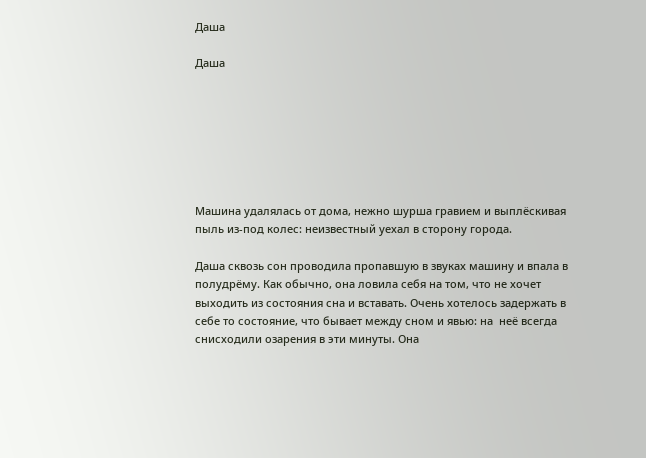Даша

Даша







Машина удалялась от дома, нежно шурша гравием и выплёскивая пыль из-под колес: неизвестный уехал в сторону города.

Даша сквозь сон проводила пропавшую в звуках машину и впала в полудрёму. Как обычно, она ловила себя на том, что не хочет выходить из состояния сна и вставать. Очень хотелось задержать в себе то состояние, что бывает между сном и явью: на  неё всегда снисходили озарения в эти минуты. Она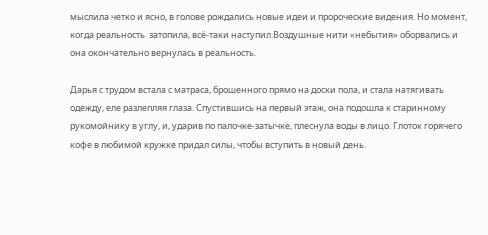мыслила четко и ясно, в голове рождались новые идеи и пророческие видения. Но момент, когда реальность  затопила, всё-таки наступил.Воздушные нити «небытия» оборвались и она окончательно вернулась в реальность.

Дарья с трудом встала с матраса, брошенного прямо на доски пола, и стала натягивать одежду, еле разлепляя глаза. Спустившись на первый этаж, она подошла к старинному рукомойнику в углу, и, ударив по палочке-затычке, плеснула воды в лицо. Глоток горячего кофе в любимой кружке придал силы, чтобы вступить в новый день.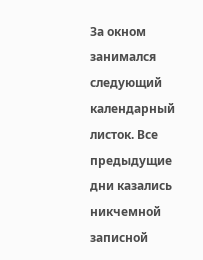За окном занимался следующий календарный листок. Все предыдущие дни казались никчемной записной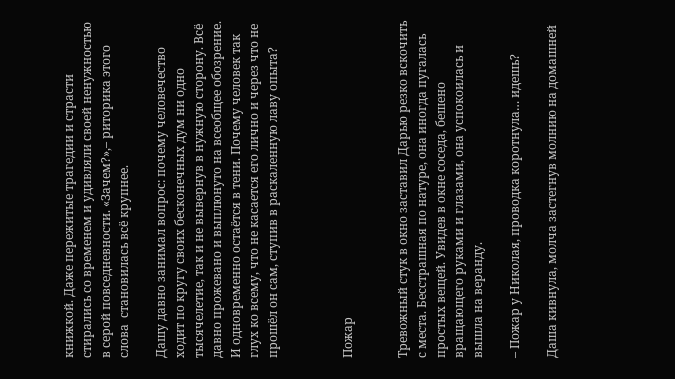книжкой. Даже пережитые трагедии и страсти стирались со временем и удивляли своей ненужностью в серой повседневности. «Зачем?»,– риторика этого слова  становилась всё крупнее.

Дашу давно занимал вопрос: почему человечество ходит по кругу своих бесконечных дум ни одно тысячелетие, так и не вывернув в нужную сторону. Всё давно прожевано и выплюнуто на всеобщее обозрение. И одновременно остаётся в тени. Почему человек так глух ко всему, что не касается его лично и через что не прошёл он сам, ступив в раскаленную лаву опыта?



Пожар


Тревожный стук в окно заставил Дарью резко вскочить с места. Бесстрашная по натуре, она иногда пугалась простых вещей. Увидев в окне соседа, бешено вращающего руками и глазами, она успокоилась и вышла на веранду.

– Пожар у Николая, проводка коротнула… идешь?

Даша кивнула, молча застегнув молнию на домашней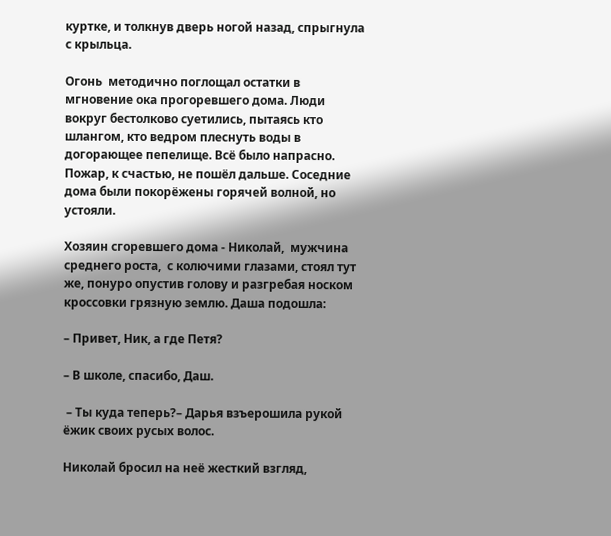куртке, и толкнув дверь ногой назад, спрыгнула с крыльца.

Огонь  методично поглощал остатки в мгновение ока прогоревшего дома. Люди вокруг бестолково суетились, пытаясь кто шлангом, кто ведром плеснуть воды в догорающее пепелище. Всё было напрасно. Пожар, к счастью, не пошёл дальше. Соседние дома были покорёжены горячей волной, но устояли.

Хозяин сгоревшего дома - Николай,  мужчина среднего роста,  с колючими глазами, стоял тут же, понуро опустив голову и разгребая носком кроссовки грязную землю. Даша подошла:

– Привет, Ник, а где Петя?

– В школе, спасибо, Даш.

 – Ты куда теперь?– Дарья взъерошила рукой ёжик своих русых волос.

Николай бросил на неё жесткий взгляд,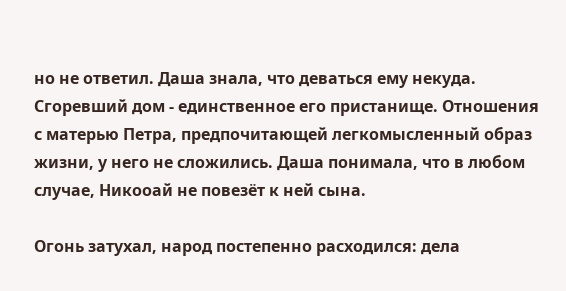но не ответил. Даша знала, что деваться ему некуда. Сгоревший дом - единственное его пристанище. Отношения с матерью Петра, предпочитающей легкомысленный образ жизни, у него не сложились. Даша понимала, что в любом случае, Никооай не повезёт к ней сына.

Огонь затухал, народ постепенно расходился: дела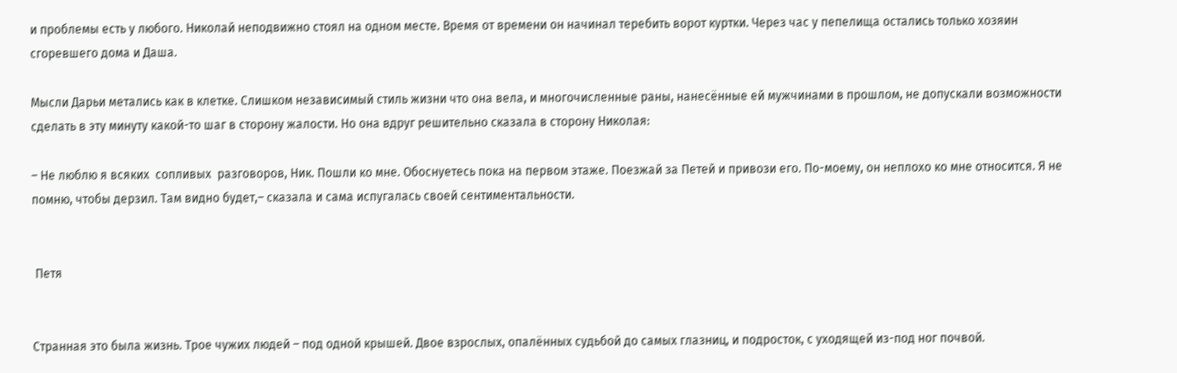и проблемы есть у любого. Николай неподвижно стоял на одном месте. Время от времени он начинал теребить ворот куртки. Через час у пепелища остались только хозяин сгоревшего дома и Даша.

Мысли Дарьи метались как в клетке. Слишком независимый стиль жизни что она вела, и многочисленные раны, нанесённые ей мужчинами в прошлом, не допускали возможности сделать в эту минуту какой-то шаг в сторону жалости. Но она вдруг решительно сказала в сторону Николая:

– Не люблю я всяких  сопливых  разговоров, Ник. Пошли ко мне. Обоснуетесь пока на первом этаже. Поезжай за Петей и привози его. По-моему, он неплохо ко мне относится. Я не помню, чтобы дерзил. Там видно будет,– сказала и сама испугалась своей сентиментальности.


 Петя


Странная это была жизнь. Трое чужих людей – под одной крышей. Двое взрослых, опалённых судьбой до самых глазниц, и подросток, с уходящей из-под ног почвой.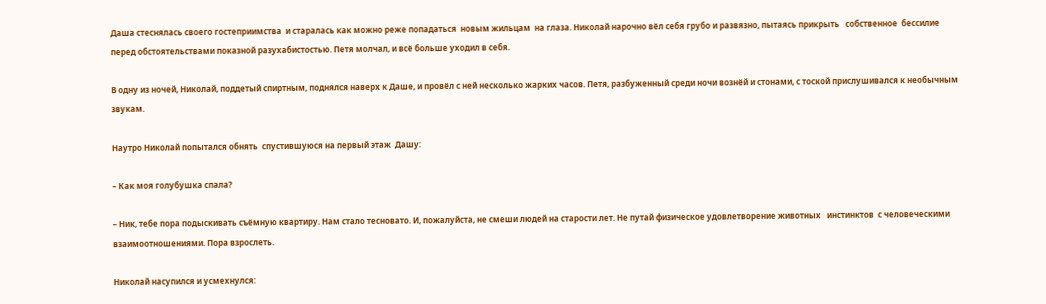Даша стеснялась своего гостеприимства  и старалась как можно реже попадаться  новым жильцам  на глаза. Николай нарочно вёл себя грубо и развязно, пытаясь прикрыть   собственное  бессилие  перед обстоятельствами показной разухабистостью. Петя молчал, и всё больше уходил в себя.

В одну из ночей, Николай, поддетый спиртным, поднялся наверх к Даше, и провёл с ней несколько жарких часов. Петя, разбуженный среди ночи вознёй и стонами, с тоской прислушивался к необычным звукам.

Наутро Николай попытался обнять  спустившуюся на первый этаж  Дашу:

– Как моя голубушка спала?

– Ник, тебе пора подыскивать съёмную квартиру. Нам стало тесновато. И, пожалуйста, не смеши людей на старости лет. Не путай физическое удовлетворение животных   инстинктов  с человеческими взаимоотношениями. Пора взрослеть.

Николай насупился и усмехнулся: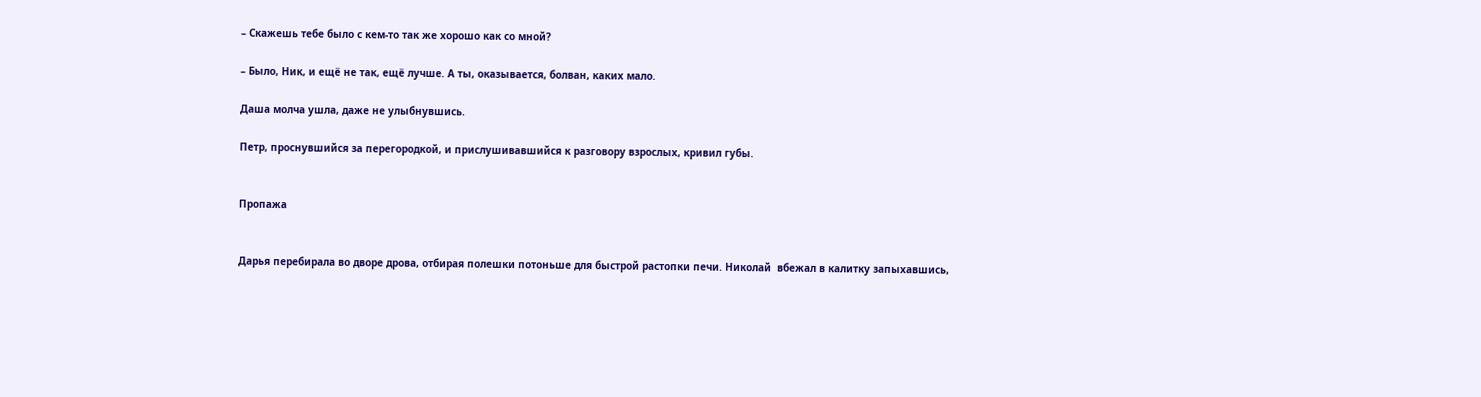– Скажешь тебе было с кем-то так же хорошо как со мной?

– Было, Ник, и ещё не так, ещё лучше. А ты, оказывается, болван, каких мало.

Даша молча ушла, даже не улыбнувшись.

Петр, проснувшийся за перегородкой, и прислушивавшийся к разговору взрослых, кривил губы.


Пропажа


Дарья перебирала во дворе дрова, отбирая полешки потоньше для быстрой растопки печи. Николай  вбежал в калитку запыхавшись,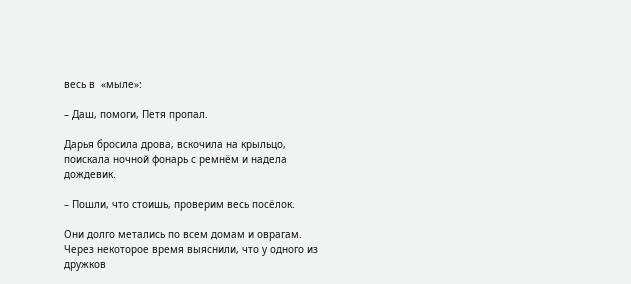весь в  «мыле»:

– Даш, помоги, Петя пропал.

Дарья бросила дрова, вскочила на крыльцо, поискала ночной фонарь с ремнём и надела дождевик.

– Пошли, что стоишь, проверим весь посёлок.

Они долго метались по всем домам и оврагам. Через некоторое время выяснили, что у одного из дружков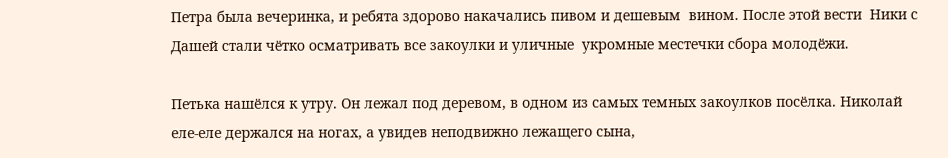Петра была вечеринка, и ребята здорово накачались пивом и дешевым  вином. После этой вести  Ники с  Дашей стали чётко осматривать все закоулки и уличные  укромные местечки сбора молодёжи.

Петька нашёлся к утру. Он лежал под деревом, в одном из самых темных закоулков посёлка. Николай еле-еле держался на ногах, а увидев неподвижно лежащего сына,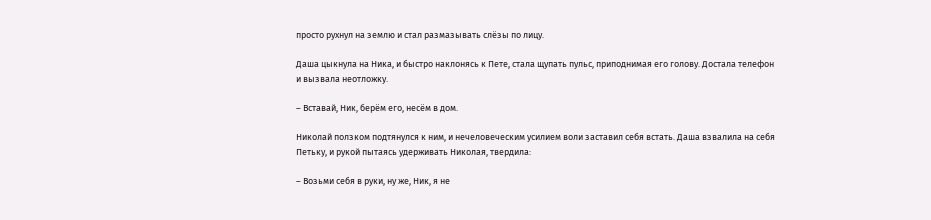просто рухнул на землю и стал размазывать слёзы по лицу.

Даша цыкнула на Ника, и быстро наклонясь к Пете, стала щупать пульс, приподнимая его голову. Достала телефон и вызвала неотложку.

– Вставай, Ник, берём его, несём в дом.

Николай ползком подтянулся к ним, и нечеловеческим усилием воли заставил себя встать. Даша взвалила на себя Петьку, и рукой пытаясь удерживать Николая, твердила:

– Возьми себя в руки, ну же, Ник, я не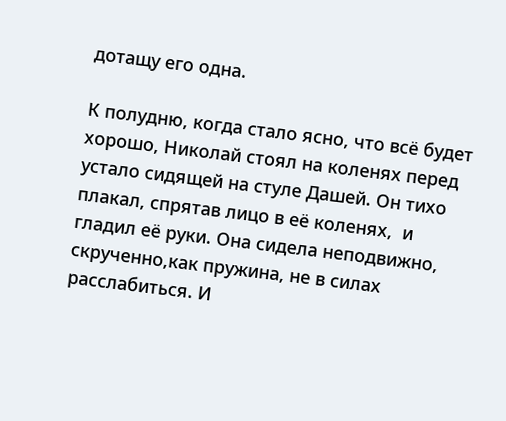дотащу его одна.

К полудню, когда стало ясно, что всё будет хорошо, Николай стоял на коленях перед устало сидящей на стуле Дашей. Он тихо плакал, спрятав лицо в её коленях,  и гладил её руки. Она сидела неподвижно, скрученно,как пружина, не в силах расслабиться. И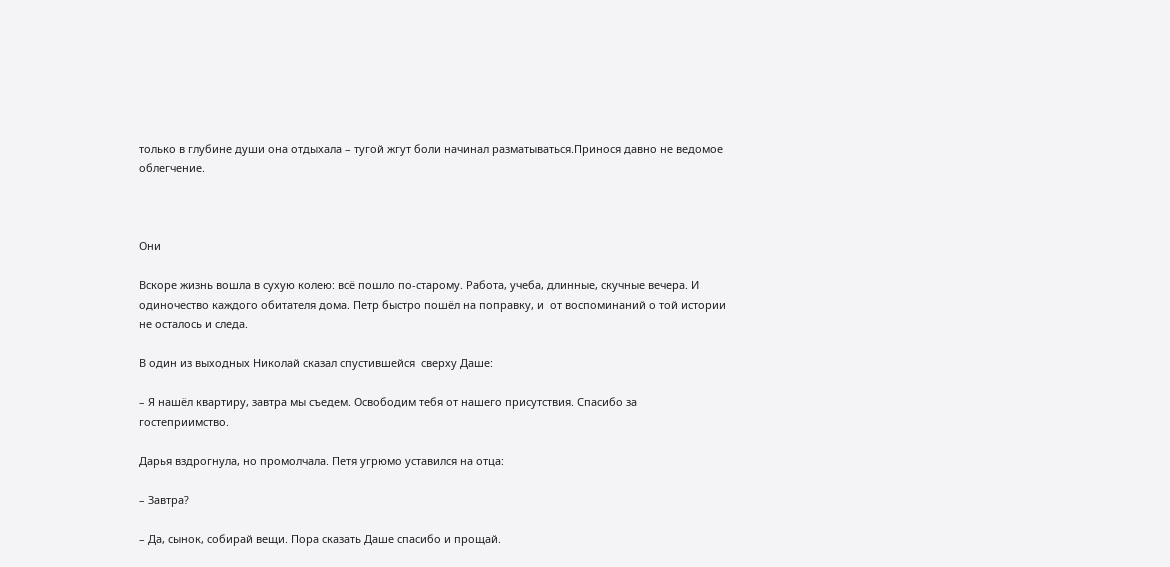только в глубине души она отдыхала – тугой жгут боли начинал разматываться.Принося давно не ведомое облегчение.



Они

Вскоре жизнь вошла в сухую колею: всё пошло по-старому. Работа, учеба, длинные, скучные вечера. И одиночество каждого обитателя дома. Петр быстро пошёл на поправку, и  от воспоминаний о той истории не осталось и следа.

В один из выходных Николай сказал спустившейся  сверху Даше:

– Я нашёл квартиру, завтра мы съедем. Освободим тебя от нашего присутствия. Спасибо за гостеприимство.

Дарья вздрогнула, но промолчала. Петя угрюмо уставился на отца:

– Завтра?

– Да, сынок, собирай вещи. Пора сказать Даше спасибо и прощай.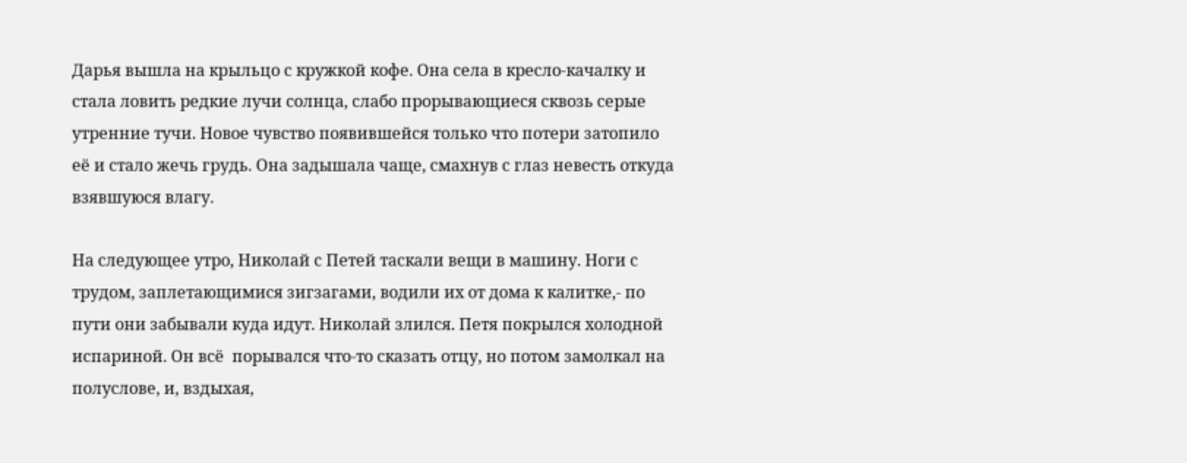Дарья вышла на крыльцо с кружкой кофе. Она села в кресло-качалку и стала ловить редкие лучи солнца, слабо прорывающиеся сквозь серые утренние тучи. Новое чувство появившейся только что потери затопило её и стало жечь грудь. Она задышала чаще, смахнув с глаз невесть откуда взявшуюся влагу.

На следующее утро, Николай с Петей таскали вещи в машину. Ноги с трудом, заплетающимися зигзагами, водили их от дома к калитке,- по пути они забывали куда идут. Николай злился. Петя покрылся холодной испариной. Он всё  порывался что-то сказать отцу, но потом замолкал на полуслове, и, вздыхая,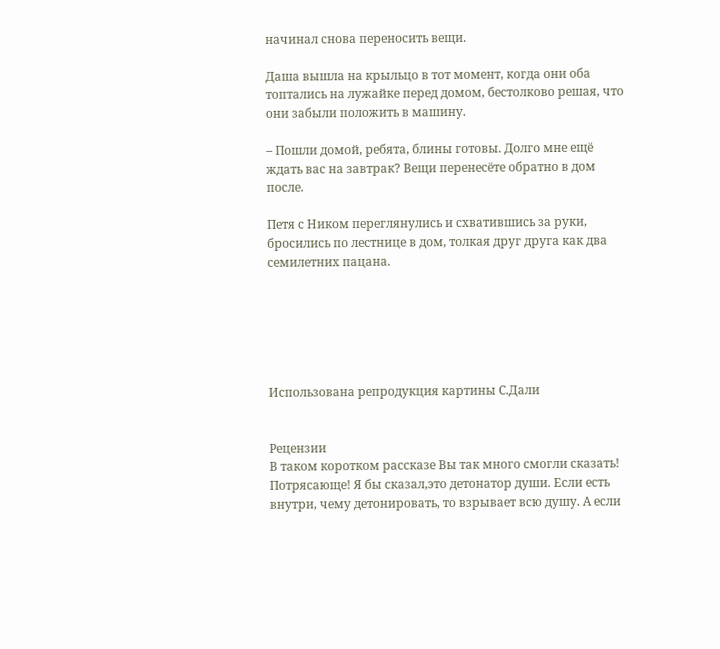начинал снова переносить вещи.

Даша вышла на крыльцо в тот момент, когда они оба топтались на лужайке перед домом, бестолково решая, что они забыли положить в машину.

– Пошли домой, ребята, блины готовы. Долго мне ещё ждать вас на завтрак? Вещи перенесёте обратно в дом  после.

Петя с Ником переглянулись и схватившись за руки,  бросились по лестнице в дом, толкая друг друга как два семилетних пацана.






Использована репродукция картины С.Дали


Рецензии
В таком коротком рассказе Вы так много смогли сказать! Потрясающе! Я бы сказал,это детонатор души. Если есть внутри, чему детонировать, то взрывает всю душу. А если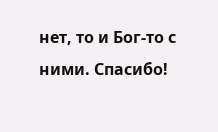нет, то и Бог-то с ними. Спасибо!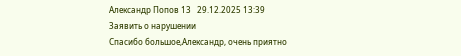Александр Попов 13   29.12.2025 13:39     Заявить о нарушении
Спасибо большое,Александр, очень приятно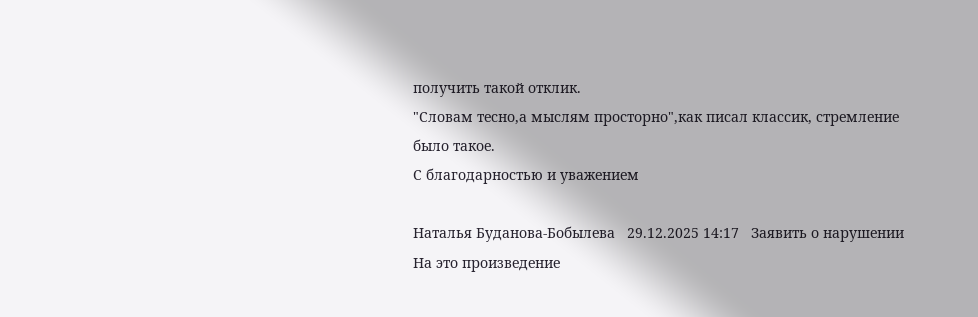получить такой отклик.
"Словам тесно,а мыслям просторно",как писал классик, стремление было такое.
С благодарностью и уважением

Наталья Буданова-Бобылева   29.12.2025 14:17   Заявить о нарушении
На это произведение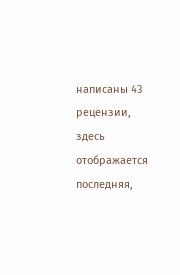написаны 43 рецензии, здесь отображается последняя,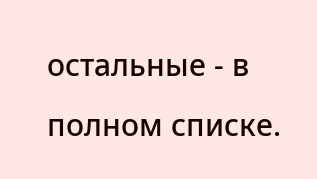остальные - в полном списке.